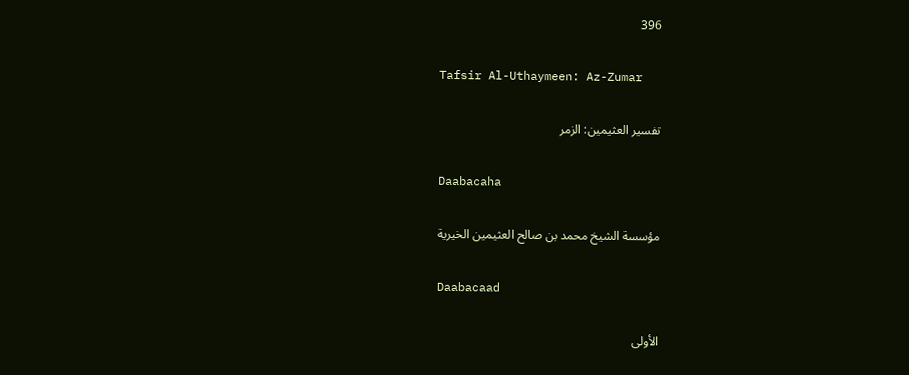396

Tafsir Al-Uthaymeen: Az-Zumar

تفسير العثيمين: الزمر

Daabacaha

مؤسسة الشيخ محمد بن صالح العثيمين الخيرية

Daabacaad

الأولى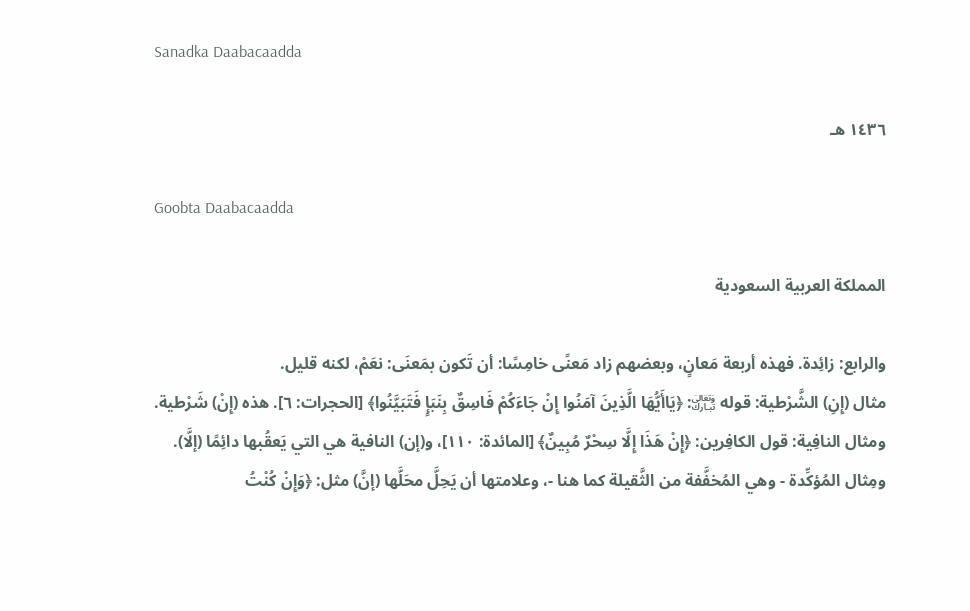Sanadka Daabacaadda

١٤٣٦ هـ

Goobta Daabacaadda

المملكة العربية السعودية

والرابع: زائِدة. فهذه أربعة مَعانٍ، وبعضهم زاد مَعنًى خامِسًا: أن تَكون بمَعنَى: نعَمْ، لكنه قليل.
مثال (إِنِ) الشَّرْطية: قوله ﵎: ﴿يَاأَيُّهَا الَّذِينَ آمَنُوا إِنْ جَاءَكُمْ فَاسِقٌ بِنَبَإٍ فَتَبَيَّنُوا﴾ [الحجرات: ٦]. هذه (إِنْ) شَرْطية.
ومثال النافِية: قول الكافِرين: ﴿إِنْ هَذَا إِلَّا سِحْرٌ مُبِينٌ﴾ [المائدة: ١١٠]، و(إن) النافية هي التي يَعقُبها دائِمًا (إلَّا).
ومِثال المُؤكِّدة - وهي المُخفَّفة من الثَّقيلة كما هنا -، وعلامتها أن يَحِلَّ محَلَّها (إنَّ) مثل: ﴿وَإِنْ كُنْتُ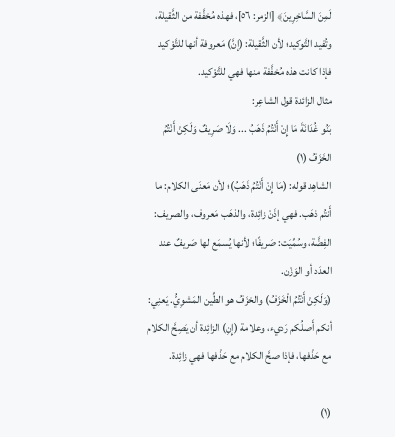لَمِنَ السَّاخِرِينَ﴾ [الزمر: ٥٦]، فهذه مُخفَّفة من الثَّقيلة، وتُفيد التَّوكيد؛ لأن الثَّقيلة: (إنَّ) مَعروفة أنها للتَّوْكيد فإذا كانت هذه مُخفَّفة منها فهي للتَّوْكيد.
مثال الزائدة قول الشاعِر:
بَنُو غُدَانَةَ مَا إِنْ أَنْتُمُ ذَهَبُ ... وَلَا صَرِيفٌ وَلَكِنْ أَنْتُمُ الخَزَفُ (١)
الشاهِد قوله: (مَا إِنْ أَنْتُمُ ذَهَبُ)؛ لأن مَعنَى الكلام: ما أَنتُم ذهَب. فهي إذَنْ زائِدة، والذهَب مَعروف، والصريف: الفِضَّة، وسُمِّيَت: صَريفًا؛ لأنها يُسمَع لها صَريفٌ عند العدَد أو الوَزْن.
(وَلَكِنْ أَنْتُمُ الْخَزَفُ) والخزَفُ هو الطِّين المَشوِيُّ. يَعنِي: أنكم أَصلُكم رَديء، وعلامة (إِنِ) الزائِدة أن يَصِحَّ الكلام مع حَذْفها، فإذا صحَّ الكلام مع حَذْفها فهي زائِدة.

(١)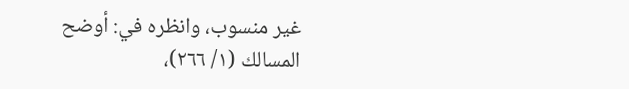غير منسوب، وانظره في: أوضح المسالك (١/ ٢٦٦)،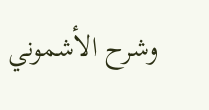وشرح الأشموني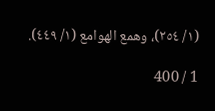(١/ ٢٥٤)، وهمع الهوامع (١/ ٤٤٩).

1 / 400